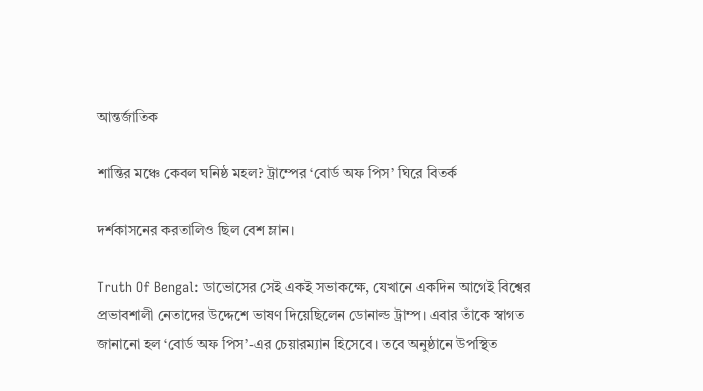আন্তর্জাতিক

শান্তির মঞ্চে কেবল ঘনিষ্ঠ মহল? ট্রাম্পের ‘বোর্ড অফ পিস’ ঘিরে বিতর্ক

দর্শকাসনের করতালিও ছিল বেশ ম্লান।

Truth Of Bengal: ডাভোসের সেই একই সভাকক্ষে, যেখানে একদিন আগেই বিশ্বের প্রভাবশালী নেতাদের উদ্দেশে ভাষণ দিয়েছিলেন ডোনাল্ড ট্রাম্প। এবার তাঁকে স্বাগত জানানো হল ‘বোর্ড অফ পিস’-এর চেয়ারম্যান হিসেবে। তবে অনুষ্ঠানে উপস্থিত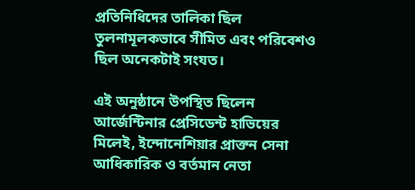প্রতিনিধিদের তালিকা ছিল তুলনামূলকভাবে সীমিত এবং পরিবেশও ছিল অনেকটাই সংযত।

এই অনুষ্ঠানে উপস্থিত ছিলেন আর্জেন্টিনার প্রেসিডেন্ট হাভিয়ের মিলেই, ইন্দোনেশিয়ার প্রাক্তন সেনা আধিকারিক ও বর্তমান নেতা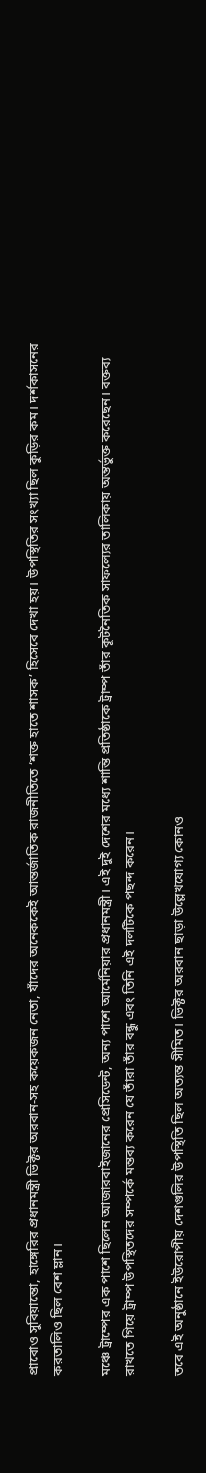প্রাবোও সুবিয়ান্তো, হাঙ্গেরির প্রধানমন্ত্রী ভিক্টর অরবান-সহ কয়েকজন নেতা, যাঁদের অনেককেই আন্তর্জাতিক রাজনীতিতে ‘শক্ত হাতে শাসক’ হিসেবে দেখা হয়। উপস্থিতির সংখ্যা ছিল কুড়ির কম। দর্শকাসনের করতালিও ছিল বেশ ম্লান।

মঞ্চে ট্রাম্পের এক পাশে ছিলেন আজারবাইজানের প্রেসিডেন্ট, অন্য পাশে আর্মেনিয়ার প্রধানমন্ত্রী। এই দুই দেশের মধ্যে শান্তি প্রতিষ্ঠাকে ট্রাম্প তাঁর কূটনৈতিক সাফল্যের তালিকায় অন্তর্ভুক্ত করেছেন। বক্তব্য রাখতে গিয়ে ট্রাম্প উপস্থিতদের সম্পর্কে মন্তব্য করেন যে তাঁরা তাঁর বন্ধু এবং তিনি এই দলটিকে পছন্দ করেন।

তবে এই অনুষ্ঠানে ইউরোপীয় দেশগুলির উপস্থিতি ছিল অত্যন্ত সীমিত। ভিক্টর অরবান ছাড়া উল্লেখযোগ্য কোনও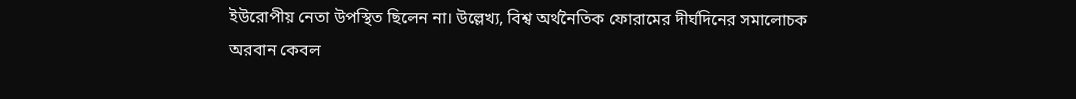ইউরোপীয় নেতা উপস্থিত ছিলেন না। উল্লেখ্য, বিশ্ব অর্থনৈতিক ফোরামের দীর্ঘদিনের সমালোচক অরবান কেবল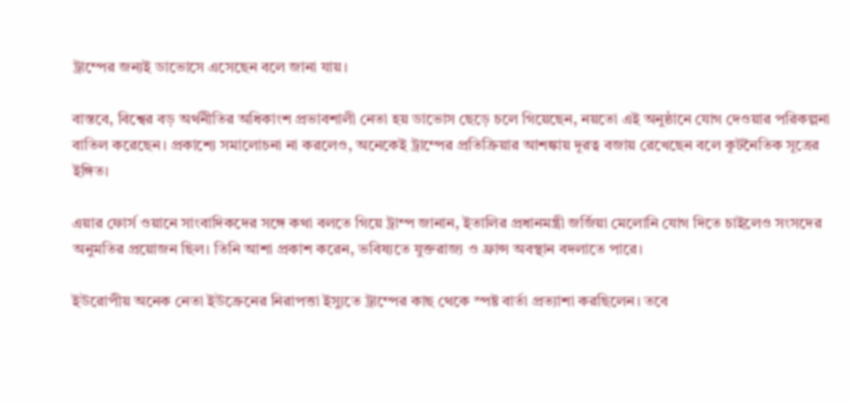ট্রাম্পের জন্যই ডাভোসে এসেছেন বলে জানা যায়।

বাস্তবে, বিশ্বের বড় অর্থনীতির অধিকাংশ প্রভাবশালী নেতা হয় ডাভোস ছেড়ে চলে গিয়েছেন, নয়তো এই অনুষ্ঠানে যোগ দেওয়ার পরিকল্পনা বাতিল করেছেন। প্রকাশ্যে সমালোচনা না করলেও, অনেকেই ট্রাম্পের প্রতিক্রিয়ার আশঙ্কায় দূরত্ব বজায় রেখেছেন বলে কূটনৈতিক সূত্রের ইঙ্গিত।

এয়ার ফোর্স ওয়ানে সাংবাদিকদের সঙ্গে কথা বলতে গিয়ে ট্রাম্প জানান, ইতালির প্রধানমন্ত্রী জর্জিয়া মেলোনি যোগ দিতে চাইলেও সংসদের অনুমতির প্রয়োজন ছিল। তিনি আশা প্রকাশ করেন, ভবিষ্যতে যুক্তরাজ্য ও ফ্রান্স অবস্থান বদলাতে পারে।

ইউরোপীয় অনেক নেতা ইউক্রেনের নিরাপত্তা ইস্যুতে ট্রাম্পের কাছ থেকে স্পষ্ট বার্তা প্রত্যাশা করছিলেন। তবে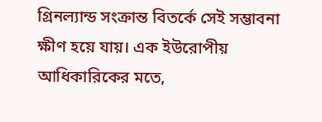গ্রিনল্যান্ড সংক্রান্ত বিতর্কে সেই সম্ভাবনা ক্ষীণ হয়ে যায়। এক ইউরোপীয় আধিকারিকের মতে,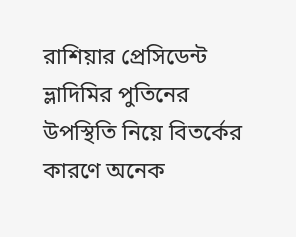রাশিয়ার প্রেসিডেন্ট ভ্লাদিমির পুতিনের উপস্থিতি নিয়ে বিতর্কের কারণে অনেক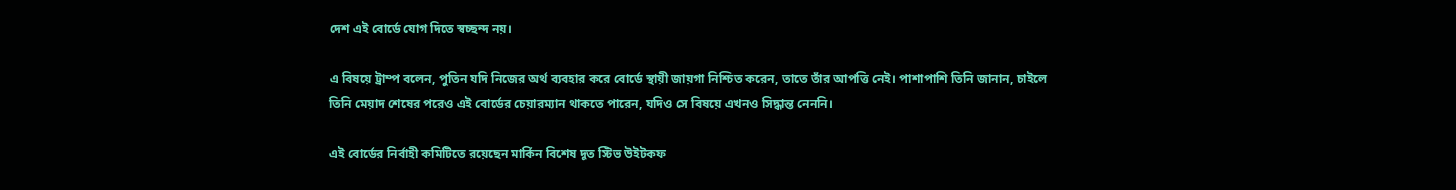দেশ এই বোর্ডে যোগ দিতে স্বচ্ছন্দ নয়।

এ বিষয়ে ট্রাম্প বলেন, পুতিন যদি নিজের অর্থ ব্যবহার করে বোর্ডে স্থায়ী জায়গা নিশ্চিত করেন, তাতে তাঁর আপত্তি নেই। পাশাপাশি তিনি জানান, চাইলে তিনি মেয়াদ শেষের পরেও এই বোর্ডের চেয়ারম্যান থাকতে পারেন, যদিও সে বিষয়ে এখনও সিদ্ধান্ত নেননি।

এই বোর্ডের নির্বাহী কমিটিতে রয়েছেন মার্কিন বিশেষ দূত স্টিভ উইটকফ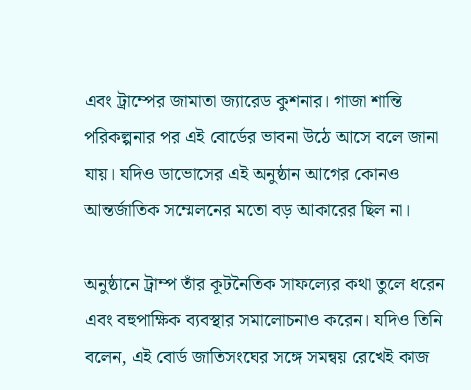এবং ট্রাম্পের জামাতা জ্যারেড কুশনার। গাজা শান্তি পরিকল্পনার পর এই বোর্ডের ভাবনা উঠে আসে বলে জানা যায়। যদিও ডাভোসের এই অনুষ্ঠান আগের কোনও আন্তর্জাতিক সম্মেলনের মতো বড় আকারের ছিল না।

অনুষ্ঠানে ট্রাম্প তাঁর কূটনৈতিক সাফল্যের কথা তুলে ধরেন এবং বহুপাক্ষিক ব্যবস্থার সমালোচনাও করেন। যদিও তিনি বলেন, এই বোর্ড জাতিসংঘের সঙ্গে সমন্বয় রেখেই কাজ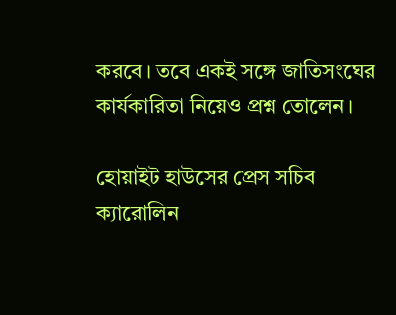করবে। তবে একই সঙ্গে জাতিসংঘের কার্যকারিতা নিয়েও প্রশ্ন তোলেন।

হোয়াইট হাউসের প্রেস সচিব ক্যারোলিন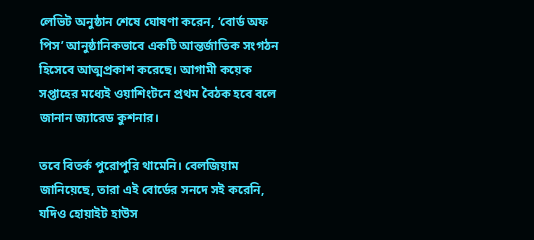লেভিট অনুষ্ঠান শেষে ঘোষণা করেন, ‘বোর্ড অফ পিস’ আনুষ্ঠানিকভাবে একটি আন্তর্জাতিক সংগঠন হিসেবে আত্মপ্রকাশ করেছে। আগামী কয়েক সপ্তাহের মধ্যেই ওয়াশিংটনে প্রথম বৈঠক হবে বলে জানান জ্যারেড কুশনার।

তবে বিতর্ক পুরোপুরি থামেনি। বেলজিয়াম জানিয়েছে, তারা এই বোর্ডের সনদে সই করেনি, যদিও হোয়াইট হাউস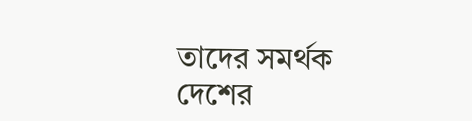তাদের সমর্থক দেশের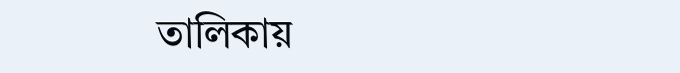তালিকায়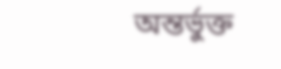অন্তর্ভুক্ত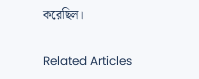করেছিল।

Related Articles